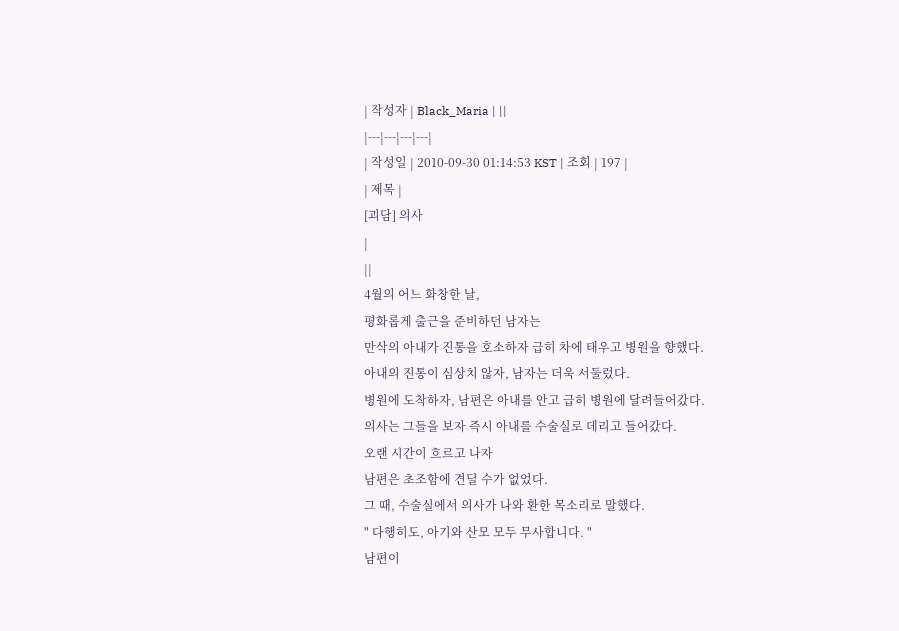| 작성자 | Black_Maria | ||
|---|---|---|---|
| 작성일 | 2010-09-30 01:14:53 KST | 조회 | 197 |
| 제목 |
[괴담] 의사
|
||
4월의 어느 화창한 날,
평화롭게 출근을 준비하던 남자는
만삭의 아내가 진통을 호소하자 급히 차에 태우고 병원을 향했다.
아내의 진통이 심상치 않자, 남자는 더욱 서둘렀다.
병원에 도착하자, 남편은 아내를 안고 급히 병원에 달려들어갔다.
의사는 그들을 보자 즉시 아내를 수술실로 데리고 들어갔다.
오랜 시간이 흐르고 나자
남편은 초조함에 견딜 수가 없었다.
그 때, 수술실에서 의사가 나와 환한 목소리로 말했다.
" 다행히도, 아기와 산모 모두 무사합니다. "
남편이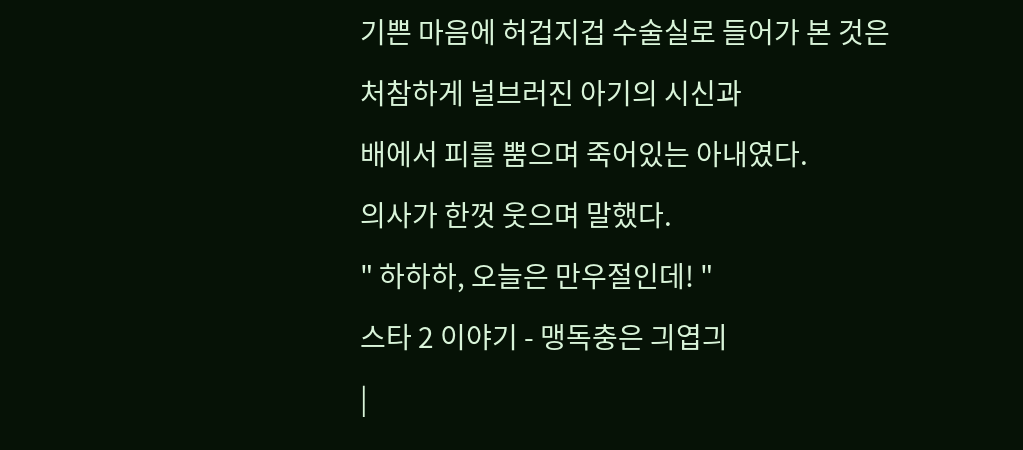기쁜 마음에 허겁지겁 수술실로 들어가 본 것은
처참하게 널브러진 아기의 시신과
배에서 피를 뿜으며 죽어있는 아내였다.
의사가 한껏 웃으며 말했다.
" 하하하, 오늘은 만우절인데! "
스타 2 이야기 - 맹독충은 긔엽긔
|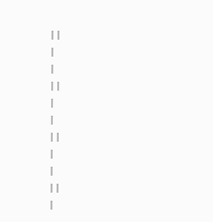||
|
|
||
|
|
||
|
|
||
|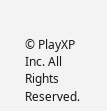© PlayXP Inc. All Rights Reserved.